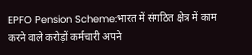EPFO Pension Scheme:भारत में संगठित क्षेत्र में काम करने वाले करोड़ों कर्मचारी अपने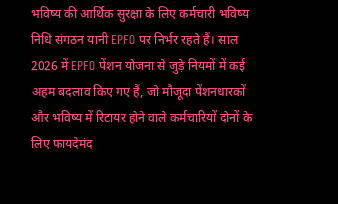भविष्य की आर्थिक सुरक्षा के लिए कर्मचारी भविष्य निधि संगठन यानी EPFO पर निर्भर रहते हैं। साल 2026 में EPFO पेंशन योजना से जुड़े नियमों में कई अहम बदलाव किए गए हैं, जो मौजूदा पेंशनधारकों और भविष्य में रिटायर होने वाले कर्मचारियों दोनों के लिए फायदेमंद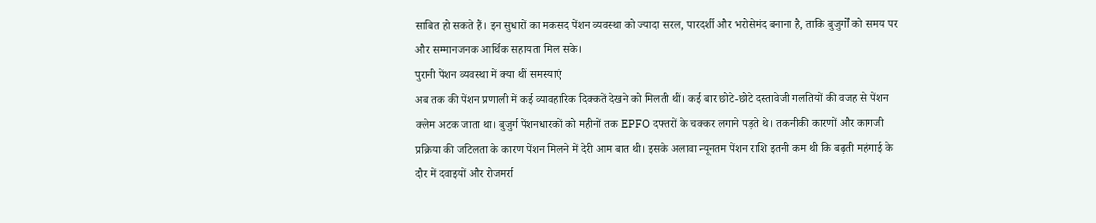साबित हो सकते हैं। इन सुधारों का मकसद पेंशन व्यवस्था को ज्यादा सरल, पारदर्शी और भरोसेमंद बनाना है, ताकि बुजुर्गों को समय पर और सम्मानजनक आर्थिक सहायता मिल सके।
पुरानी पेंशन व्यवस्था में क्या थीं समस्याएं
अब तक की पेंशन प्रणाली में कई व्यावहारिक दिक्कतें देखने को मिलती थीं। कई बार छोटे-छोटे दस्तावेजी गलतियों की वजह से पेंशन क्लेम अटक जाता था। बुजुर्ग पेंशनधारकों को महीनों तक EPFO दफ्तरों के चक्कर लगाने पड़ते थे। तकनीकी कारणों और कागजी प्रक्रिया की जटिलता के कारण पेंशन मिलने में देरी आम बात थी। इसके अलावा न्यूनतम पेंशन राशि इतनी कम थी कि बढ़ती महंगाई के दौर में दवाइयों और रोजमर्रा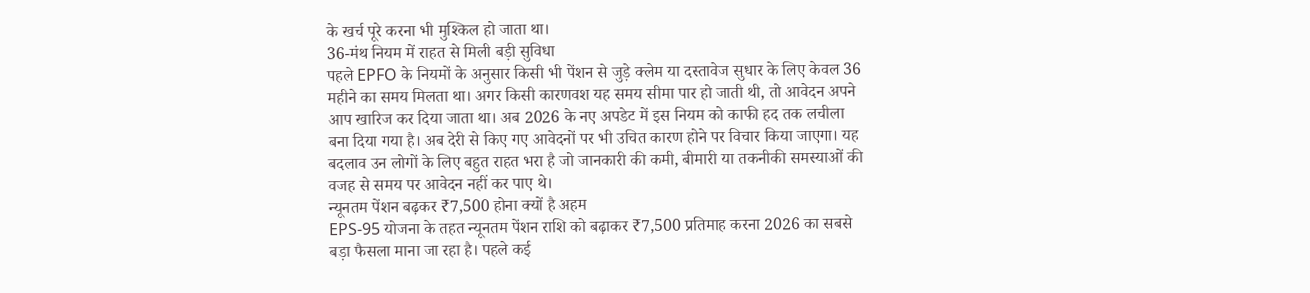के खर्च पूरे करना भी मुश्किल हो जाता था।
36-मंथ नियम में राहत से मिली बड़ी सुविधा
पहले EPFO के नियमों के अनुसार किसी भी पेंशन से जुड़े क्लेम या दस्तावेज सुधार के लिए केवल 36 महीने का समय मिलता था। अगर किसी कारणवश यह समय सीमा पार हो जाती थी, तो आवेदन अपने आप खारिज कर दिया जाता था। अब 2026 के नए अपडेट में इस नियम को काफी हद तक लचीला बना दिया गया है। अब देरी से किए गए आवेदनों पर भी उचित कारण होने पर विचार किया जाएगा। यह बदलाव उन लोगों के लिए बहुत राहत भरा है जो जानकारी की कमी, बीमारी या तकनीकी समस्याओं की वजह से समय पर आवेदन नहीं कर पाए थे।
न्यूनतम पेंशन बढ़कर ₹7,500 होना क्यों है अहम
EPS-95 योजना के तहत न्यूनतम पेंशन राशि को बढ़ाकर ₹7,500 प्रतिमाह करना 2026 का सबसे बड़ा फैसला माना जा रहा है। पहले कई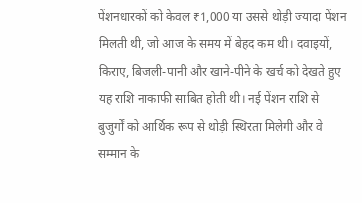पेंशनधारकों को केवल ₹1,000 या उससे थोड़ी ज्यादा पेंशन मिलती थी, जो आज के समय में बेहद कम थी। दवाइयों, किराए, बिजली-पानी और खाने-पीने के खर्च को देखते हुए यह राशि नाकाफी साबित होती थी। नई पेंशन राशि से बुजुर्गों को आर्थिक रूप से थोड़ी स्थिरता मिलेगी और वे सम्मान के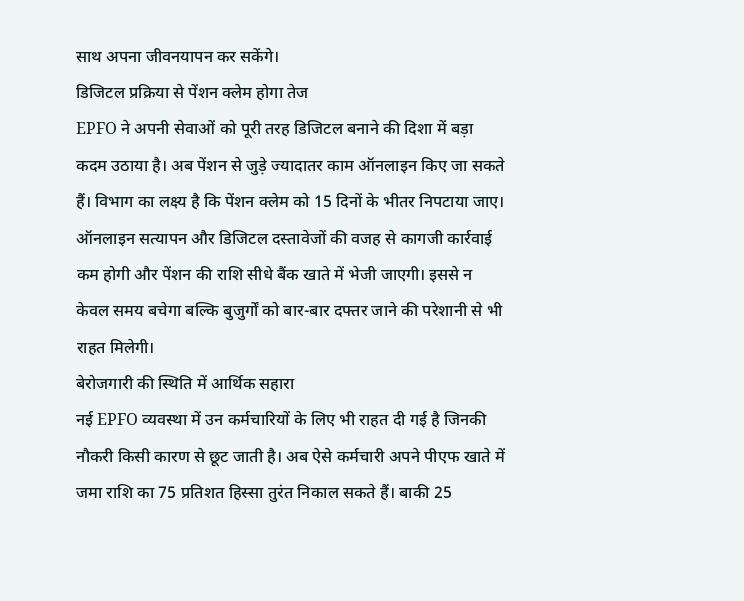साथ अपना जीवनयापन कर सकेंगे।
डिजिटल प्रक्रिया से पेंशन क्लेम होगा तेज
EPFO ने अपनी सेवाओं को पूरी तरह डिजिटल बनाने की दिशा में बड़ा कदम उठाया है। अब पेंशन से जुड़े ज्यादातर काम ऑनलाइन किए जा सकते हैं। विभाग का लक्ष्य है कि पेंशन क्लेम को 15 दिनों के भीतर निपटाया जाए। ऑनलाइन सत्यापन और डिजिटल दस्तावेजों की वजह से कागजी कार्रवाई कम होगी और पेंशन की राशि सीधे बैंक खाते में भेजी जाएगी। इससे न केवल समय बचेगा बल्कि बुजुर्गों को बार-बार दफ्तर जाने की परेशानी से भी राहत मिलेगी।
बेरोजगारी की स्थिति में आर्थिक सहारा
नई EPFO व्यवस्था में उन कर्मचारियों के लिए भी राहत दी गई है जिनकी नौकरी किसी कारण से छूट जाती है। अब ऐसे कर्मचारी अपने पीएफ खाते में जमा राशि का 75 प्रतिशत हिस्सा तुरंत निकाल सकते हैं। बाकी 25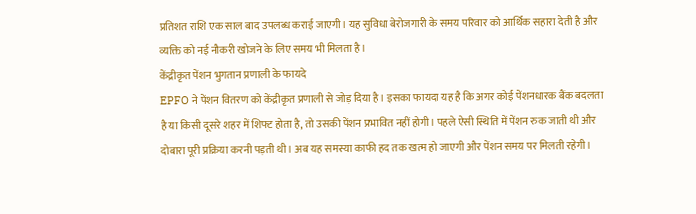प्रतिशत राशि एक साल बाद उपलब्ध कराई जाएगी। यह सुविधा बेरोजगारी के समय परिवार को आर्थिक सहारा देती है और व्यक्ति को नई नौकरी खोजने के लिए समय भी मिलता है।
केंद्रीकृत पेंशन भुगतान प्रणाली के फायदे
EPFO ने पेंशन वितरण को केंद्रीकृत प्रणाली से जोड़ दिया है। इसका फायदा यह है कि अगर कोई पेंशनधारक बैंक बदलता है या किसी दूसरे शहर में शिफ्ट होता है, तो उसकी पेंशन प्रभावित नहीं होगी। पहले ऐसी स्थिति में पेंशन रुक जाती थी और दोबारा पूरी प्रक्रिया करनी पड़ती थी। अब यह समस्या काफी हद तक खत्म हो जाएगी और पेंशन समय पर मिलती रहेगी।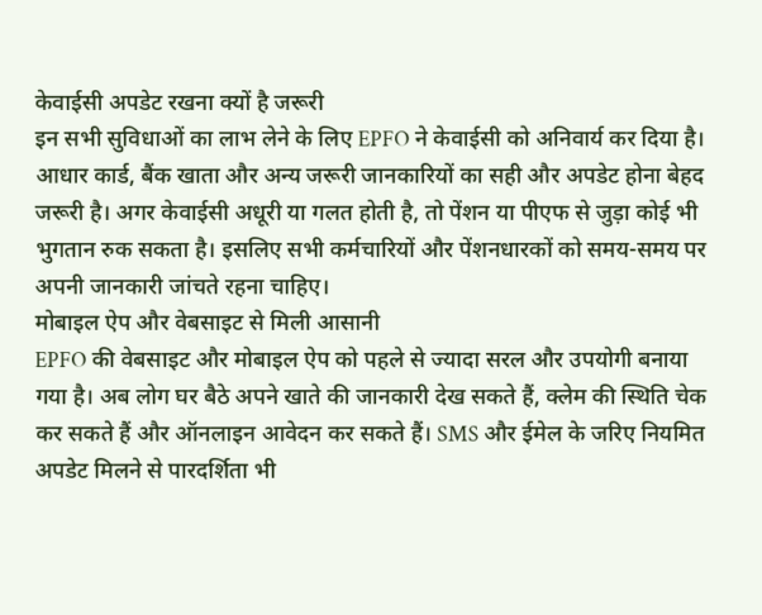केवाईसी अपडेट रखना क्यों है जरूरी
इन सभी सुविधाओं का लाभ लेने के लिए EPFO ने केवाईसी को अनिवार्य कर दिया है। आधार कार्ड, बैंक खाता और अन्य जरूरी जानकारियों का सही और अपडेट होना बेहद जरूरी है। अगर केवाईसी अधूरी या गलत होती है, तो पेंशन या पीएफ से जुड़ा कोई भी भुगतान रुक सकता है। इसलिए सभी कर्मचारियों और पेंशनधारकों को समय-समय पर अपनी जानकारी जांचते रहना चाहिए।
मोबाइल ऐप और वेबसाइट से मिली आसानी
EPFO की वेबसाइट और मोबाइल ऐप को पहले से ज्यादा सरल और उपयोगी बनाया गया है। अब लोग घर बैठे अपने खाते की जानकारी देख सकते हैं, क्लेम की स्थिति चेक कर सकते हैं और ऑनलाइन आवेदन कर सकते हैं। SMS और ईमेल के जरिए नियमित अपडेट मिलने से पारदर्शिता भी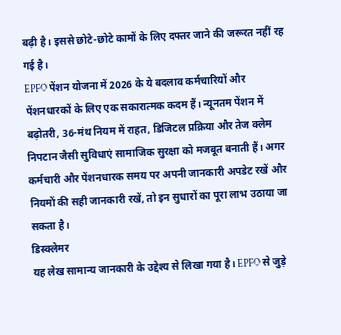बढ़ी है। इससे छोटे-छोटे कामों के लिए दफ्तर जाने की जरूरत नहीं रह गई है।
EPFO पेंशन योजना में 2026 के ये बदलाव कर्मचारियों और पेंशनधारकों के लिए एक सकारात्मक कदम हैं। न्यूनतम पेंशन में बढ़ोतरी, 36-मंथ नियम में राहत, डिजिटल प्रक्रिया और तेज क्लेम निपटान जैसी सुविधाएं सामाजिक सुरक्षा को मजबूत बनाती हैं। अगर कर्मचारी और पेंशनधारक समय पर अपनी जानकारी अपडेट रखें और नियमों की सही जानकारी रखें, तो इन सुधारों का पूरा लाभ उठाया जा सकता है।
डिस्क्लेमर
यह लेख सामान्य जानकारी के उद्देश्य से लिखा गया है। EPFO से जुड़े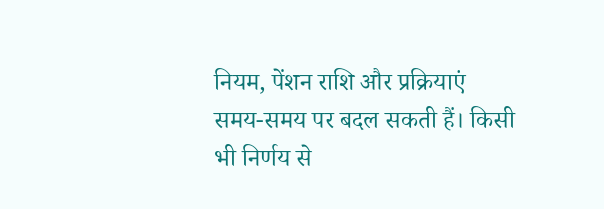नियम, पेंशन राशि और प्रक्रियाएं समय-समय पर बदल सकती हैं। किसी भी निर्णय से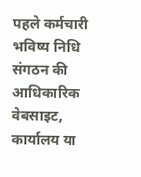पहले कर्मचारी भविष्य निधि संगठन की आधिकारिक वेबसाइट, कार्यालय या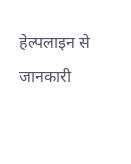हेल्पलाइन से जानकारी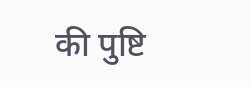की पुष्टि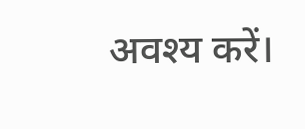अवश्य करें।